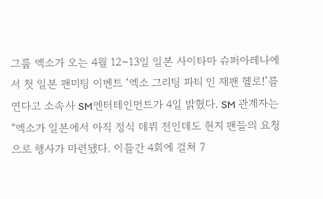그룹 엑소가 오는 4월 12~13일 일본 사이타마 슈퍼아레나에서 첫 일본 팬미팅 이벤트 ‘엑소 그리팅 파티 인 재팬 헬로!’를 연다고 소속사 SM엔터테인먼트가 4일 밝혔다. SM 관계자는 “엑소가 일본에서 아직 정식 데뷔 전인데도 현지 팬들의 요청으로 행사가 마련됐다. 이틀간 4회에 걸쳐 7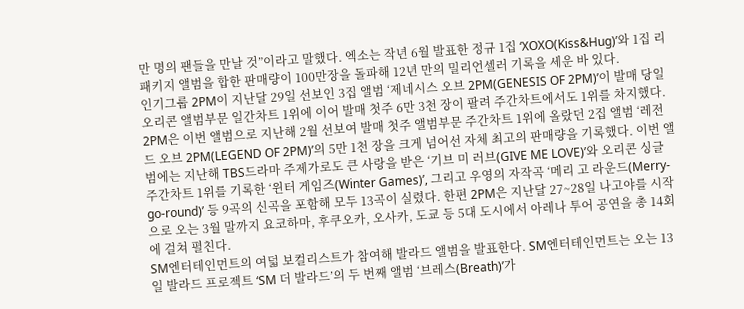만 명의 팬들을 만날 것”이라고 말했다. 엑소는 작년 6월 발표한 정규 1집 ‘XOXO(Kiss&Hug)’와 1집 리패키지 앨범을 합한 판매량이 100만장을 돌파해 12년 만의 밀리언셀러 기록을 세운 바 있다.
인기그룹 2PM이 지난달 29일 선보인 3집 앨범 ‘제네시스 오브 2PM(GENESIS OF 2PM)’이 발매 당일 오리콘 앨범부문 일간차트 1위에 이어 발매 첫주 6만 3천 장이 팔려 주간차트에서도 1위를 차지했다. 2PM은 이번 앨범으로 지난해 2월 선보여 발매 첫주 앨범부문 주간차트 1위에 올랐던 2집 앨범 ‘레전드 오브 2PM(LEGEND OF 2PM)’의 5만 1천 장을 크게 넘어선 자체 최고의 판매량을 기록했다. 이번 앨범에는 지난해 TBS드라마 주제가로도 큰 사랑을 받은 ‘기브 미 러브(GIVE ME LOVE)’와 오리콘 싱글 주간차트 1위를 기록한 ‘윈터 게임즈(Winter Games)’, 그리고 우영의 자작곡 ‘메리 고 라운드(Merry-go-round)’ 등 9곡의 신곡을 포함해 모두 13곡이 실렸다. 한편 2PM은 지난달 27~28일 나고야를 시작으로 오는 3월 말까지 요코하마, 후쿠오카, 오사카, 도쿄 등 5대 도시에서 아레나 투어 공연을 총 14회에 걸쳐 펼친다.
SM엔터테인먼트의 여덟 보컬리스트가 참여해 발라드 앨범을 발표한다. SM엔터테인먼트는 오는 13일 발라드 프로젝트 ‘SM 더 발라드’의 두 번째 앨범 ‘브레스(Breath)’가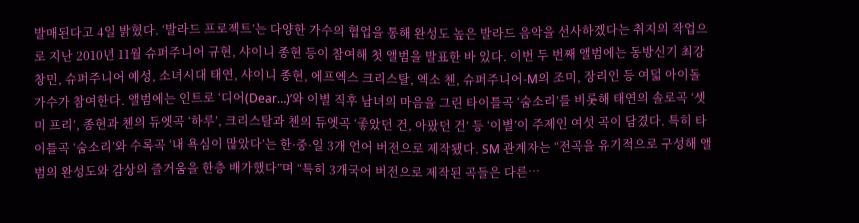발매된다고 4일 밝혔다. ‘발라드 프로젝트’는 다양한 가수의 협업을 통해 완성도 높은 발라드 음악을 선사하겠다는 취지의 작업으로 지난 2010년 11월 슈퍼주니어 규현, 샤이니 종현 등이 참여해 첫 앨범을 발표한 바 있다. 이번 두 번째 앨범에는 동방신기 최강창민, 슈퍼주니어 예성, 소녀시대 태연, 샤이니 종현, 에프엑스 크리스탈, 엑소 첸, 슈퍼주니어-M의 조미, 장리인 등 여덟 아이돌 가수가 참여한다. 앨범에는 인트로 ‘디어(Dear…)’와 이별 직후 남녀의 마음을 그린 타이틀곡 ‘숨소리’를 비롯해 태연의 솔로곡 ‘셋 미 프리’, 종현과 첸의 듀엣곡 ‘하루’, 크리스탈과 첸의 듀엣곡 ‘좋았던 건, 아팠던 건’ 등 ‘이별’이 주제인 여섯 곡이 담겼다. 특히 타이틀곡 ‘숨소리’와 수록곡 ‘내 욕심이 많았다’는 한·중·일 3개 언어 버전으로 제작됐다. SM 관계자는 “전곡을 유기적으로 구성해 앨범의 완성도와 감상의 즐거움을 한층 배가했다”며 “특히 3개국어 버전으로 제작된 곡들은 다른…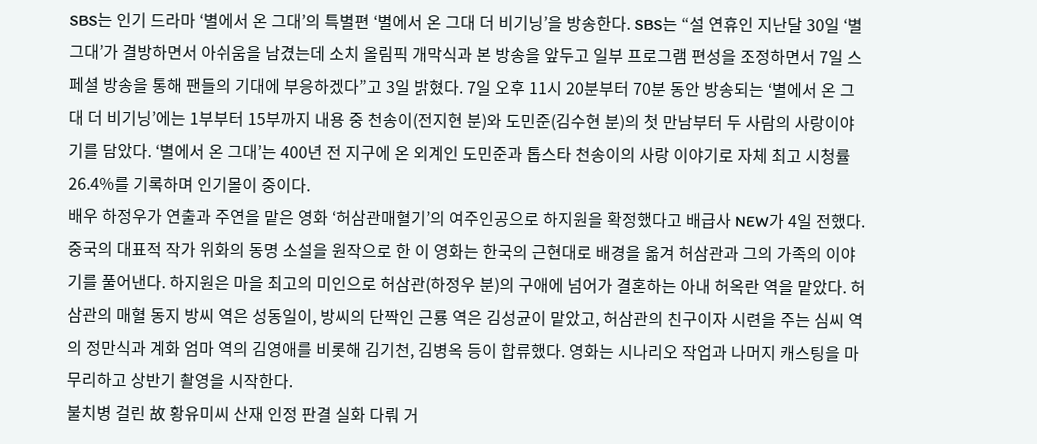SBS는 인기 드라마 ‘별에서 온 그대’의 특별편 ‘별에서 온 그대 더 비기닝’을 방송한다. SBS는 “설 연휴인 지난달 30일 ‘별그대’가 결방하면서 아쉬움을 남겼는데 소치 올림픽 개막식과 본 방송을 앞두고 일부 프로그램 편성을 조정하면서 7일 스페셜 방송을 통해 팬들의 기대에 부응하겠다”고 3일 밝혔다. 7일 오후 11시 20분부터 70분 동안 방송되는 ‘별에서 온 그대 더 비기닝’에는 1부부터 15부까지 내용 중 천송이(전지현 분)와 도민준(김수현 분)의 첫 만남부터 두 사람의 사랑이야기를 담았다. ‘별에서 온 그대’는 400년 전 지구에 온 외계인 도민준과 톱스타 천송이의 사랑 이야기로 자체 최고 시청률 26.4%를 기록하며 인기몰이 중이다.
배우 하정우가 연출과 주연을 맡은 영화 ‘허삼관매혈기’의 여주인공으로 하지원을 확정했다고 배급사 NEW가 4일 전했다. 중국의 대표적 작가 위화의 동명 소설을 원작으로 한 이 영화는 한국의 근현대로 배경을 옮겨 허삼관과 그의 가족의 이야기를 풀어낸다. 하지원은 마을 최고의 미인으로 허삼관(하정우 분)의 구애에 넘어가 결혼하는 아내 허옥란 역을 맡았다. 허삼관의 매혈 동지 방씨 역은 성동일이, 방씨의 단짝인 근룡 역은 김성균이 맡았고, 허삼관의 친구이자 시련을 주는 심씨 역의 정만식과 계화 엄마 역의 김영애를 비롯해 김기천, 김병옥 등이 합류했다. 영화는 시나리오 작업과 나머지 캐스팅을 마무리하고 상반기 촬영을 시작한다.
불치병 걸린 故 황유미씨 산재 인정 판결 실화 다뤄 거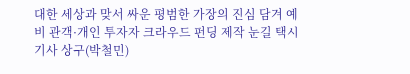대한 세상과 맞서 싸운 평범한 가장의 진심 담겨 예비 관객·개인 투자자 크라우드 펀딩 제작 눈길 택시기사 상구(박철민)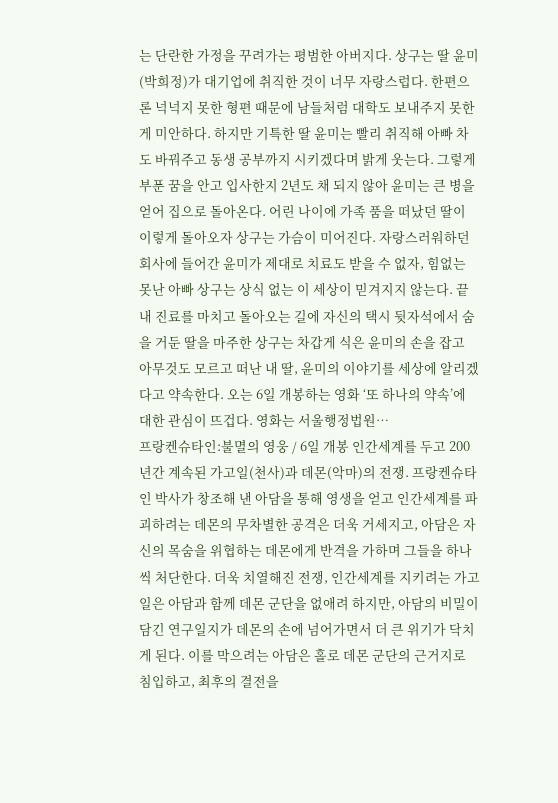는 단란한 가정을 꾸려가는 평범한 아버지다. 상구는 딸 윤미(박희정)가 대기업에 취직한 것이 너무 자랑스럽다. 한편으론 넉넉지 못한 형편 때문에 남들처럼 대학도 보내주지 못한 게 미안하다. 하지만 기특한 딸 윤미는 빨리 취직해 아빠 차도 바꿔주고 동생 공부까지 시키겠다며 밝게 웃는다. 그렇게 부푼 꿈을 안고 입사한지 2년도 채 되지 않아 윤미는 큰 병을 얻어 집으로 돌아온다. 어린 나이에 가족 품을 떠났던 딸이 이렇게 돌아오자 상구는 가슴이 미어진다. 자랑스러워하던 회사에 들어간 윤미가 제대로 치료도 받을 수 없자, 힘없는 못난 아빠 상구는 상식 없는 이 세상이 믿겨지지 않는다. 끝내 진료를 마치고 돌아오는 길에 자신의 택시 뒷자석에서 숨을 거둔 딸을 마주한 상구는 차갑게 식은 윤미의 손을 잡고 아무것도 모르고 떠난 내 딸, 윤미의 이야기를 세상에 알리겠다고 약속한다. 오는 6일 개봉하는 영화 ‘또 하나의 약속’에 대한 관심이 뜨겁다. 영화는 서울행정법원…
프랑켄슈타인:불멸의 영웅 / 6일 개봉 인간세계를 두고 200년간 계속된 가고일(천사)과 데몬(악마)의 전쟁. 프랑켄슈타인 박사가 창조해 낸 아담을 통해 영생을 얻고 인간세계를 파괴하려는 데몬의 무차별한 공격은 더욱 거세지고, 아담은 자신의 목숨을 위협하는 데몬에게 반격을 가하며 그들을 하나씩 처단한다. 더욱 치열해진 전쟁, 인간세계를 지키려는 가고일은 아담과 함께 데몬 군단을 없애려 하지만, 아담의 비밀이 담긴 연구일지가 데몬의 손에 넘어가면서 더 큰 위기가 닥치게 된다. 이를 막으려는 아담은 홀로 데몬 군단의 근거지로 침입하고, 최후의 결전을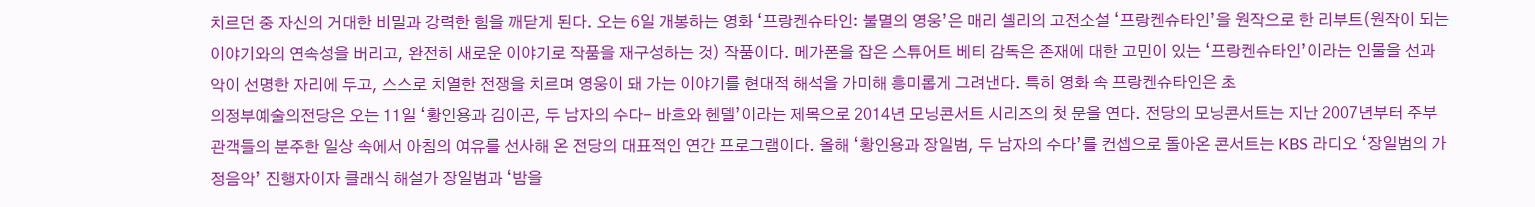치르던 중 자신의 거대한 비밀과 강력한 힘을 깨닫게 된다. 오는 6일 개봉하는 영화 ‘프랑켄슈타인: 불멸의 영웅’은 매리 셸리의 고전소설 ‘프랑켄슈타인’을 원작으로 한 리부트(원작이 되는 이야기와의 연속성을 버리고, 완전히 새로운 이야기로 작품을 재구성하는 것) 작품이다. 메가폰을 잡은 스튜어트 베티 감독은 존재에 대한 고민이 있는 ‘프랑켄슈타인’이라는 인물을 선과 악이 선명한 자리에 두고, 스스로 치열한 전쟁을 치르며 영웅이 돼 가는 이야기를 현대적 해석을 가미해 흥미롭게 그려낸다. 특히 영화 속 프랑켄슈타인은 초
의정부예술의전당은 오는 11일 ‘황인용과 김이곤, 두 남자의 수다- 바흐와 헨델’이라는 제목으로 2014년 모닝콘서트 시리즈의 첫 문을 연다. 전당의 모닝콘서트는 지난 2007년부터 주부관객들의 분주한 일상 속에서 아침의 여유를 선사해 온 전당의 대표적인 연간 프로그램이다. 올해 ‘황인용과 장일범, 두 남자의 수다’를 컨셉으로 돌아온 콘서트는 KBS 라디오 ‘장일범의 가정음악’ 진행자이자 클래식 해설가 장일범과 ‘밤을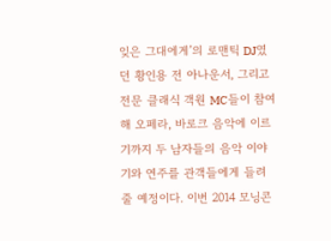잊은 그대에게’의 로맨틱 DJ였던 황인용 전 아나운서, 그리고 전문 클래식 객원 MC들이 참여해 오페라, 바로크 음악에 이르기까지 두 남자들의 음악 이야기와 연주를 관객들에게 들려줄 예정이다. 이번 2014 모닝콘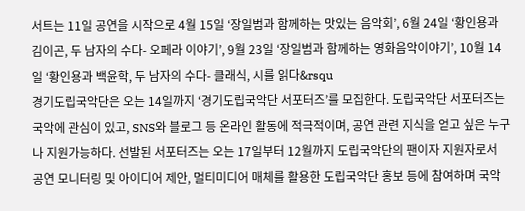서트는 11일 공연을 시작으로 4월 15일 ‘장일범과 함께하는 맛있는 음악회’, 6월 24일 ‘황인용과 김이곤, 두 남자의 수다- 오페라 이야기’, 9월 23일 ‘장일범과 함께하는 영화음악이야기’, 10월 14일 ‘황인용과 백윤학, 두 남자의 수다- 클래식, 시를 읽다&rsqu
경기도립국악단은 오는 14일까지 ‘경기도립국악단 서포터즈’를 모집한다. 도립국악단 서포터즈는 국악에 관심이 있고, SNS와 블로그 등 온라인 활동에 적극적이며, 공연 관련 지식을 얻고 싶은 누구나 지원가능하다. 선발된 서포터즈는 오는 17일부터 12월까지 도립국악단의 팬이자 지원자로서 공연 모니터링 및 아이디어 제안, 멀티미디어 매체를 활용한 도립국악단 홍보 등에 참여하며 국악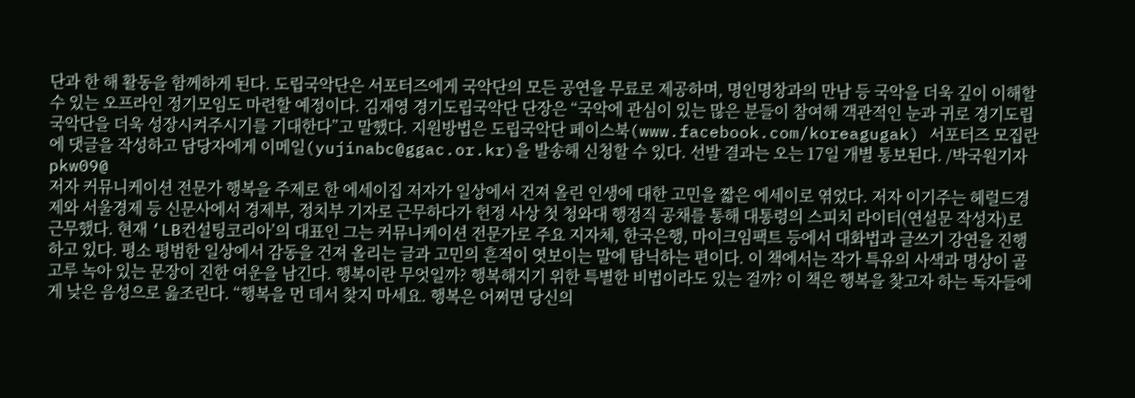단과 한 해 활동을 함께하게 된다. 도립국악단은 서포터즈에게 국악단의 모든 공연을 무료로 제공하며, 명인명창과의 만남 등 국악을 더욱 깊이 이해할 수 있는 오프라인 정기모임도 마련할 예정이다. 김재영 경기도립국악단 단장은 “국악에 관심이 있는 많은 분들이 참여해 객관적인 눈과 귀로 경기도립국악단을 더욱 성장시켜주시기를 기대한다”고 말했다. 지원방법은 도립국악단 페이스북(www.facebook.com/koreagugak) 서포터즈 모집란에 댓글을 작성하고 담당자에게 이메일(yujinabc@ggac.or.kr)을 발송해 신청할 수 있다. 선발 결과는 오는 17일 개별 통보된다. /박국원기자 pkw09@
저자 커뮤니케이션 전문가 행복을 주제로 한 에세이집 저자가 일상에서 건져 올린 인생에 대한 고민을 짧은 에세이로 엮었다. 저자 이기주는 헤럴드경제와 서울경제 등 신문사에서 경제부, 정치부 기자로 근무하다가 헌정 사상 첫 청와대 행정직 공채를 통해 대통령의 스피치 라이터(연설문 작성자)로 근무했다. 현재 ‘LB컨설팅코리아’의 대표인 그는 커뮤니케이션 전문가로 주요 지자체, 한국은행, 마이크임팩트 등에서 대화법과 글쓰기 강연을 진행하고 있다. 평소 평범한 일상에서 감동을 건져 올리는 글과 고민의 흔적이 엿보이는 말에 탐닉하는 편이다. 이 책에서는 작가 특유의 사색과 명상이 골고루 녹아 있는 문장이 진한 여운을 남긴다. 행복이란 무엇일까? 행복해지기 위한 특별한 비법이라도 있는 걸까? 이 책은 행복을 찾고자 하는 독자들에게 낮은 음성으로 읊조린다. “행복을 먼 데서 찾지 마세요. 행복은 어쩌면 당신의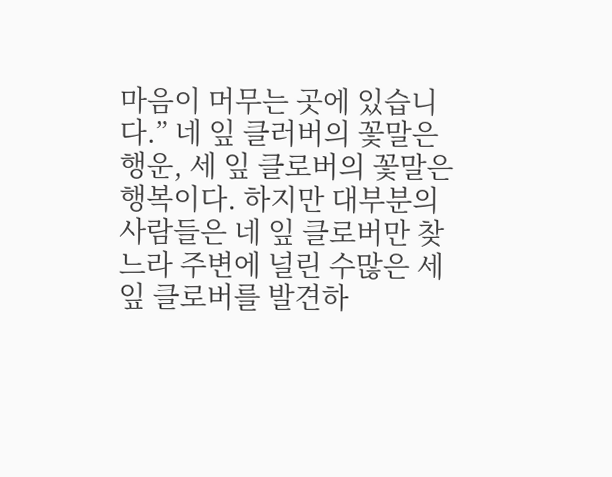마음이 머무는 곳에 있습니다.” 네 잎 클러버의 꽃말은 행운, 세 잎 클로버의 꽃말은 행복이다. 하지만 대부분의 사람들은 네 잎 클로버만 찾느라 주변에 널린 수많은 세 잎 클로버를 발견하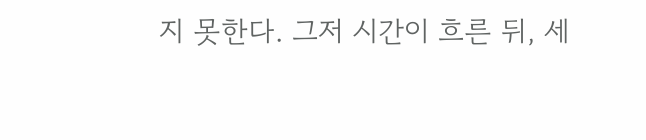지 못한다. 그저 시간이 흐른 뒤, 세